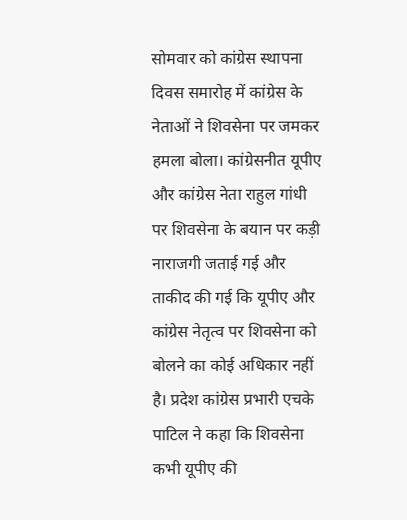सोमवार को कांग्रेस स्थापना दिवस समारोह में कांग्रेस के नेताओं ने शिवसेना पर जमकर हमला बोला। कांग्रेसनीत यूपीए और कांग्रेस नेता राहुल गांधी पर शिवसेना के बयान पर कड़ी नाराजगी जताई गई और ताकीद की गई कि यूपीए और कांग्रेस नेतृत्व पर शिवसेना को बोलने का कोई अधिकार नहीं है। प्रदेश कांग्रेस प्रभारी एचके पाटिल ने कहा कि शिवसेना कभी यूपीए की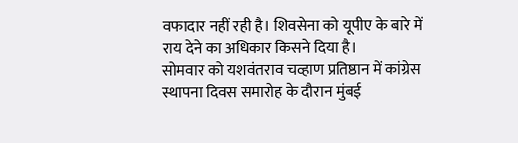वफादार नहीं रही है। शिवसेना को यूपीए के बारे में राय देने का अधिकार किसने दिया है।
सोमवार को यशवंतराव चव्हाण प्रतिष्ठान में कांग्रेस स्थापना दिवस समारोह के दौरान मुंबई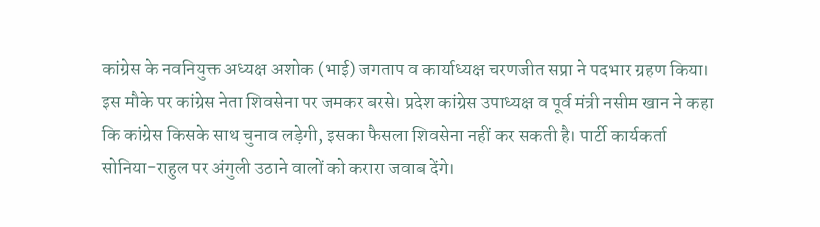कांग्रेस के नवनियुक्त अध्यक्ष अशोक (भाई) जगताप व कार्याध्यक्ष चरणजीत सप्रा ने पदभार ग्रहण किया। इस मौके पर कांग्रेस नेता शिवसेना पर जमकर बरसे। प्रदेश कांग्रेस उपाध्यक्ष व पूर्व मंत्री नसीम खान ने कहा कि कांग्रेस किसके साथ चुनाव लड़ेगी, इसका फैसला शिवसेना नहीं कर सकती है। पार्टी कार्यकर्ता सोनिया-राहुल पर अंगुली उठाने वालों को करारा जवाब देंगे।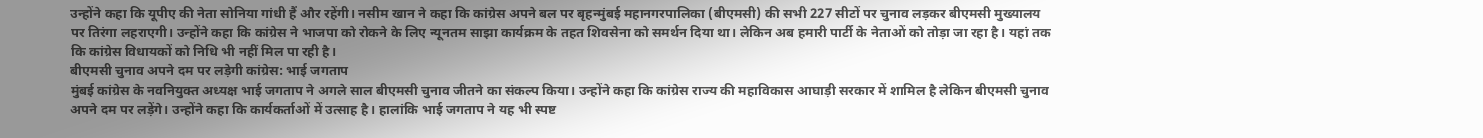उन्होंने कहा कि यूपीए की नेता सोनिया गांधी हैं और रहेंगी। नसीम खान ने कहा कि कांग्रेस अपने बल पर बृहन्मुंबई महानगरपालिका (बीएमसी) की सभी 227 सीटों पर चुनाव लड़कर बीएमसी मुख्यालय पर तिरंगा लहराएगी। उन्होंने कहा कि कांग्रेस ने भाजपा को रोकने के लिए न्यूनतम साझा कार्यक्रम के तहत शिवसेना को समर्थन दिया था। लेकिन अब हमारी पार्टी के नेताओं को तोड़ा जा रहा है। यहां तक कि कांग्रेस विधायकों को निधि भी नहीं मिल पा रही है।
बीएमसी चुनाव अपने दम पर लड़ेगी कांग्रेस: भाई जगताप
मुंबई कांग्रेस के नवनियुक्त अध्यक्ष भाई जगताप ने अगले साल बीएमसी चुनाव जीतने का संकल्प किया। उन्होंने कहा कि कांग्रेस राज्य की महाविकास आघाड़ी सरकार में शामिल है लेकिन बीएमसी चुनाव अपने दम पर लड़ेंगे। उन्होंने कहा कि कार्यकर्ताओं में उत्साह है। हालांकि भाई जगताप ने यह भी स्पष्ट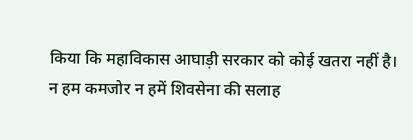किया कि महाविकास आघाड़ी सरकार को कोई खतरा नहीं है।
न हम कमजोर न हमें शिवसेना की सलाह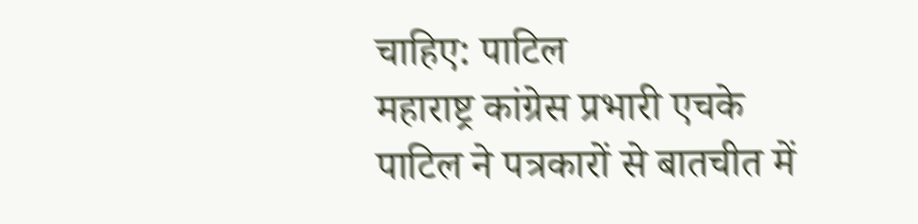चाहिए: पाटिल
महाराष्ट्र कांग्रेस प्रभारी एचके पाटिल ने पत्रकारों से बातचीत में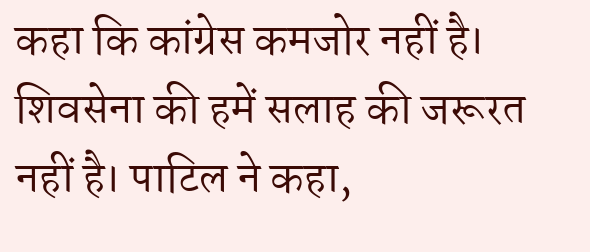कहा कि कांग्रेस कमजोर नहीं है। शिवसेना की हमें सलाह की जरूरत नहीं है। पाटिल ने कहा,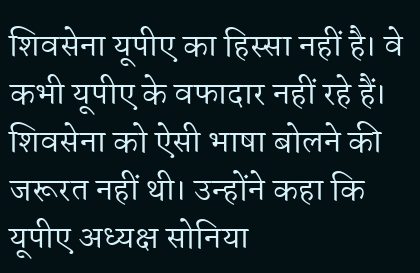शिवसेना यूपीए का हिस्सा नहीं है। वे कभी यूपीए के वफादार नहीं रहे हैं। शिवसेना को ऐसी भाषा बोलने की जरूरत नहीं थी। उन्होंने कहा कि यूपीए अध्यक्ष सोनिया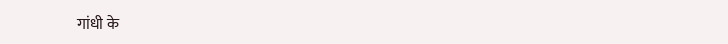गांधी के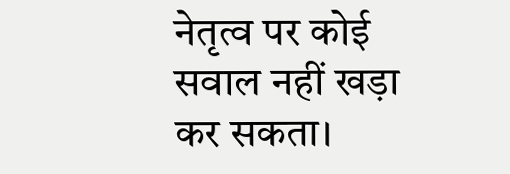नेतृत्व पर कोई सवाल नहीं खड़ा कर सकता।